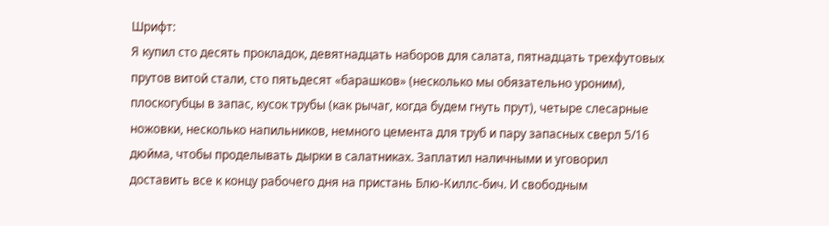Шрифт:
Я купил сто десять прокладок, девятнадцать наборов для салата, пятнадцать трехфутовых прутов витой стали, сто пятьдесят «барашков» (несколько мы обязательно уроним), плоскогубцы в запас, кусок трубы (как рычаг, когда будем гнуть прут), четыре слесарные ножовки, несколько напильников, немного цемента для труб и пару запасных сверл 5/16 дюйма, чтобы проделывать дырки в салатниках. Заплатил наличными и уговорил доставить все к концу рабочего дня на пристань Блю-Киллс-бич. И свободным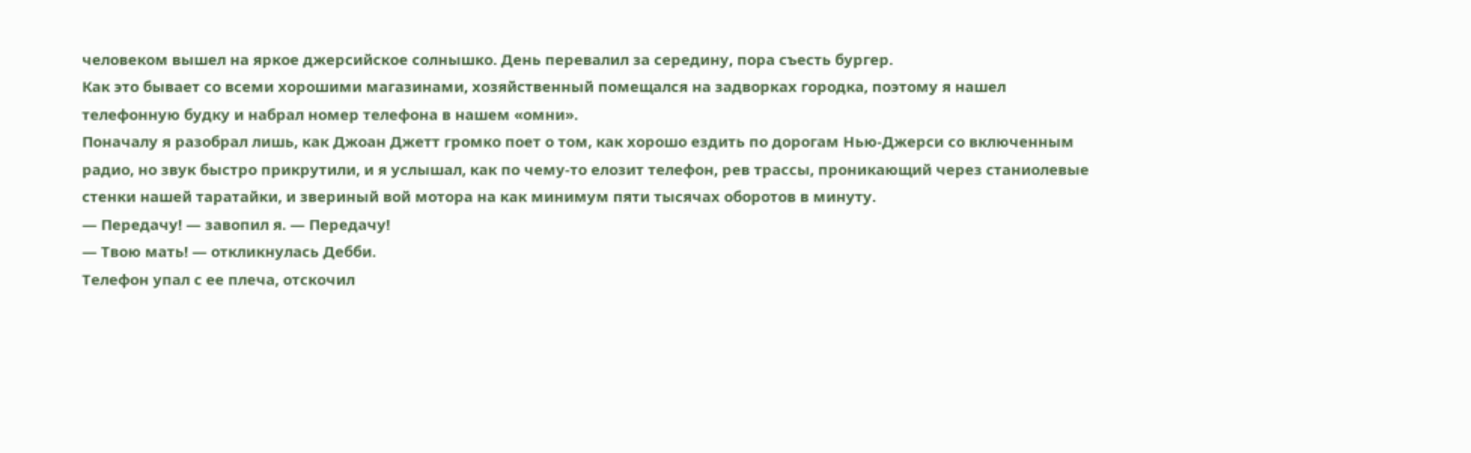человеком вышел на яркое джерсийское солнышко. День перевалил за середину, пора съесть бургер.
Как это бывает со всеми хорошими магазинами, хозяйственный помещался на задворках городка, поэтому я нашел телефонную будку и набрал номер телефона в нашем «омни».
Поначалу я разобрал лишь, как Джоан Джетт громко поет о том, как хорошо ездить по дорогам Нью-Джерси со включенным радио, но звук быстро прикрутили, и я услышал, как по чему-то елозит телефон, рев трассы, проникающий через станиолевые стенки нашей таратайки, и звериный вой мотора на как минимум пяти тысячах оборотов в минуту.
— Передачу! — завопил я. — Передачу!
— Твою мать! — откликнулась Дебби.
Телефон упал с ее плеча, отскочил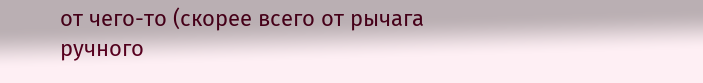от чего-то (скорее всего от рычага ручного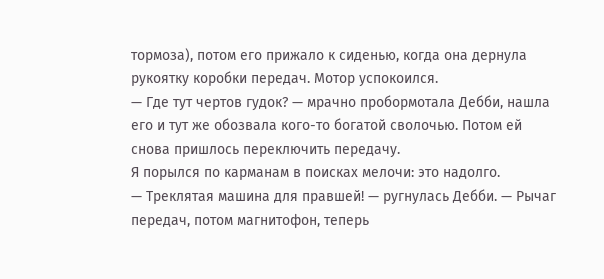тормоза), потом его прижало к сиденью, когда она дернула рукоятку коробки передач. Мотор успокоился.
— Где тут чертов гудок? — мрачно пробормотала Дебби, нашла его и тут же обозвала кого-то богатой сволочью. Потом ей снова пришлось переключить передачу.
Я порылся по карманам в поисках мелочи: это надолго.
— Треклятая машина для правшей! — ругнулась Дебби. — Рычаг передач, потом магнитофон, теперь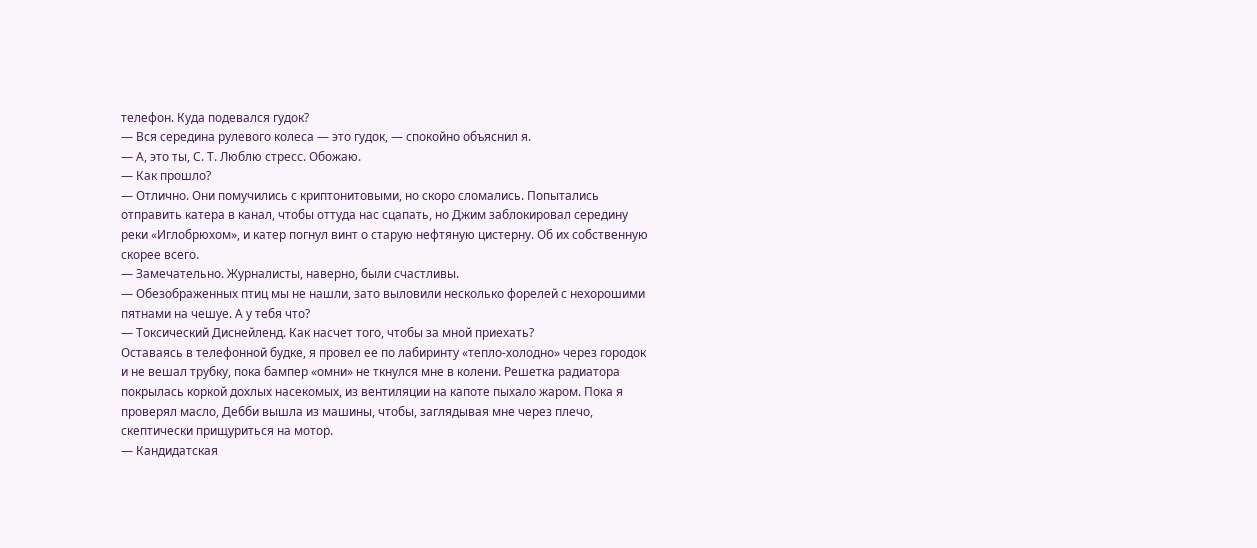телефон. Куда подевался гудок?
— Вся середина рулевого колеса — это гудок, — спокойно объяснил я.
— А, это ты, С. Т. Люблю стресс. Обожаю.
— Как прошло?
— Отлично. Они помучились с криптонитовыми, но скоро сломались. Попытались отправить катера в канал, чтобы оттуда нас сцапать, но Джим заблокировал середину реки «Иглобрюхом», и катер погнул винт о старую нефтяную цистерну. Об их собственную скорее всего.
— Замечательно. Журналисты, наверно, были счастливы.
— Обезображенных птиц мы не нашли, зато выловили несколько форелей с нехорошими пятнами на чешуе. А у тебя что?
— Токсический Диснейленд. Как насчет того, чтобы за мной приехать?
Оставаясь в телефонной будке, я провел ее по лабиринту «тепло-холодно» через городок и не вешал трубку, пока бампер «омни» не ткнулся мне в колени. Решетка радиатора покрылась коркой дохлых насекомых, из вентиляции на капоте пыхало жаром. Пока я проверял масло, Дебби вышла из машины, чтобы, заглядывая мне через плечо, скептически прищуриться на мотор.
— Кандидатская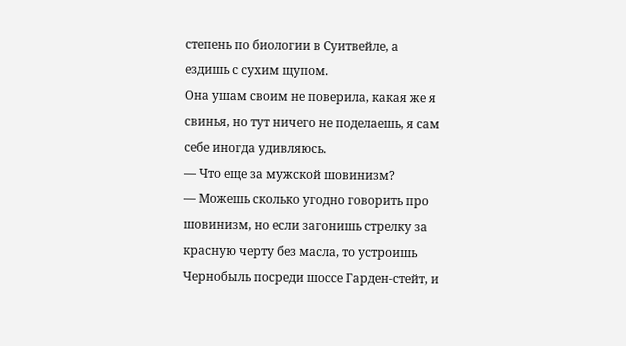степень по биологии в Суитвейле, а ездишь с сухим щупом.
Она ушам своим не поверила, какая же я свинья, но тут ничего не поделаешь, я сам себе иногда удивляюсь.
— Что еще за мужской шовинизм?
— Можешь сколько угодно говорить про шовинизм, но если загонишь стрелку за красную черту без масла, то устроишь Чернобыль посреди шоссе Гарден-стейт, и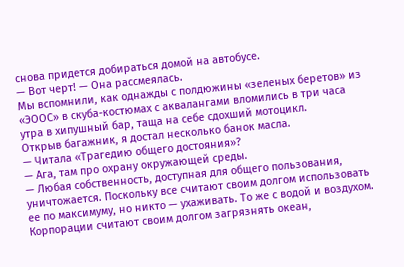снова придется добираться домой на автобусе.
— Вот черт! — Она рассмеялась.
Мы вспомнили, как однажды с полдюжины «зеленых беретов» из «ЭООС» в скуба-костюмах с аквалангами вломились в три часа утра в хипушный бар, таща на себе сдохший мотоцикл.
Открыв багажник, я достал несколько банок масла.
— Читала «Трагедию общего достояния»?
— Ага, там про охрану окружающей среды.
— Любая собственность, доступная для общего пользования, уничтожается. Поскольку все считают своим долгом использовать ее по максимуму, но никто — ухаживать. То же с водой и воздухом. Корпорации считают своим долгом загрязнять океан,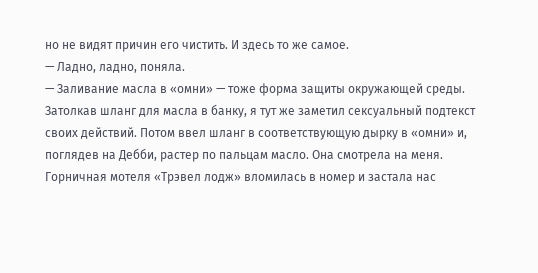но не видят причин его чистить. И здесь то же самое.
— Ладно, ладно, поняла.
— Заливание масла в «омни» — тоже форма защиты окружающей среды.
Затолкав шланг для масла в банку, я тут же заметил сексуальный подтекст своих действий. Потом ввел шланг в соответствующую дырку в «омни» и, поглядев на Дебби, растер по пальцам масло. Она смотрела на меня.
Горничная мотеля «Трэвел лодж» вломилась в номер и застала нас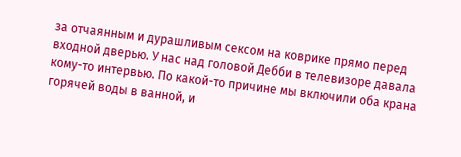за отчаянным и дурашливым сексом на коврике прямо перед входной дверью. У нас над головой Дебби в телевизоре давала кому-то интервью. По какой-то причине мы включили оба крана горячей воды в ванной, и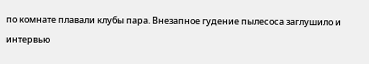по комнате плавали клубы пара. Внезапное гудение пылесоса заглушило и интервью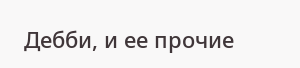Дебби, и ее прочие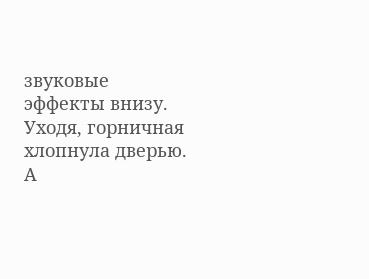звуковые эффекты внизу. Уходя, горничная хлопнула дверью. А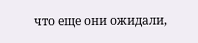что еще они ожидали,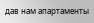дав нам апартаменты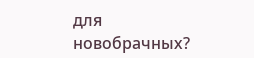для новобрачных?